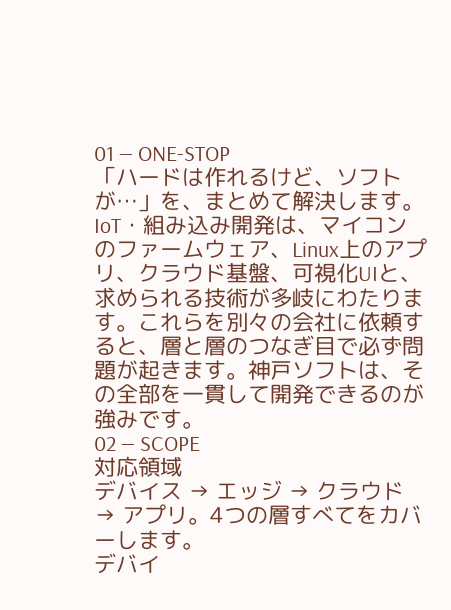01 — ONE-STOP
「ハードは作れるけど、ソフトが…」を、まとめて解決します。
IoT・組み込み開発は、マイコンのファームウェア、Linux上のアプリ、クラウド基盤、可視化UIと、求められる技術が多岐にわたります。これらを別々の会社に依頼すると、層と層のつなぎ目で必ず問題が起きます。神戸ソフトは、その全部を一貫して開発できるのが強みです。
02 — SCOPE
対応領域
デバイス → エッジ → クラウド → アプリ。4つの層すべてをカバーします。
デバイ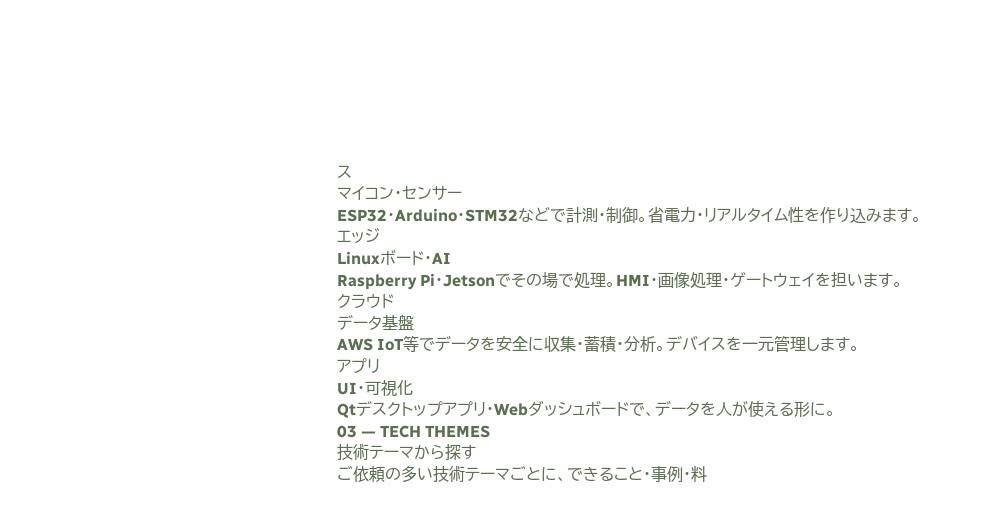ス
マイコン・センサー
ESP32・Arduino・STM32などで計測・制御。省電力・リアルタイム性を作り込みます。
エッジ
Linuxボード・AI
Raspberry Pi・Jetsonでその場で処理。HMI・画像処理・ゲートウェイを担います。
クラウド
データ基盤
AWS IoT等でデータを安全に収集・蓄積・分析。デバイスを一元管理します。
アプリ
UI・可視化
Qtデスクトップアプリ・Webダッシュボードで、データを人が使える形に。
03 — TECH THEMES
技術テーマから探す
ご依頼の多い技術テーマごとに、できること・事例・料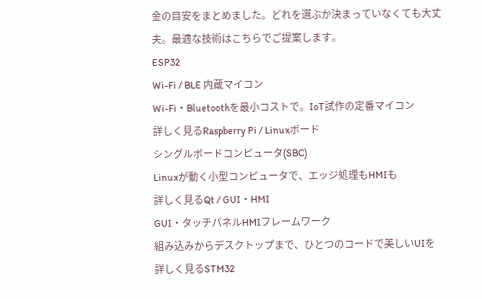金の目安をまとめました。どれを選ぶか決まっていなくても大丈夫。最適な技術はこちらでご提案します。
ESP32
Wi-Fi / BLE 内蔵マイコン
Wi-Fi・Bluetoothを最小コストで。IoT試作の定番マイコン
詳しく見るRaspberry Pi / Linuxボード
シングルボードコンピュータ(SBC)
Linuxが動く小型コンピュータで、エッジ処理もHMIも
詳しく見るQt / GUI・HMI
GUI・タッチパネルHMIフレームワーク
組み込みからデスクトップまで、ひとつのコードで美しいUIを
詳しく見るSTM32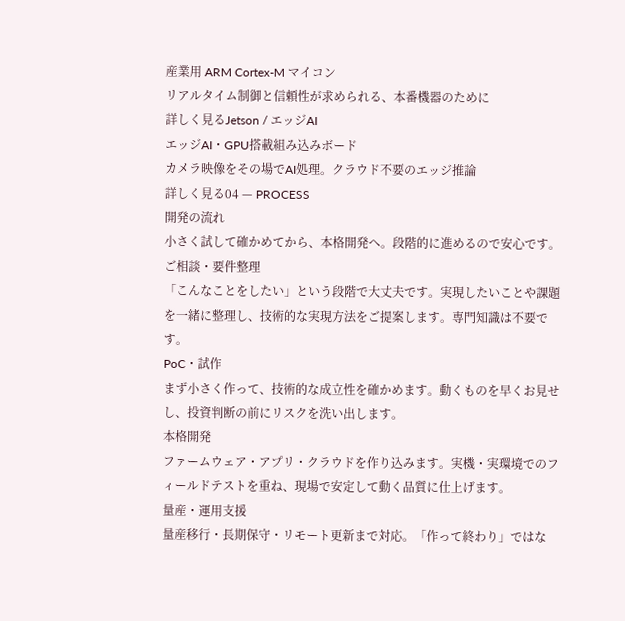産業用 ARM Cortex-M マイコン
リアルタイム制御と信頼性が求められる、本番機器のために
詳しく見るJetson / エッジAI
エッジAI・GPU搭載組み込みボード
カメラ映像をその場でAI処理。クラウド不要のエッジ推論
詳しく見る04 — PROCESS
開発の流れ
小さく試して確かめてから、本格開発へ。段階的に進めるので安心です。
ご相談・要件整理
「こんなことをしたい」という段階で大丈夫です。実現したいことや課題を一緒に整理し、技術的な実現方法をご提案します。専門知識は不要です。
PoC・試作
まず小さく作って、技術的な成立性を確かめます。動くものを早くお見せし、投資判断の前にリスクを洗い出します。
本格開発
ファームウェア・アプリ・クラウドを作り込みます。実機・実環境でのフィールドテストを重ね、現場で安定して動く品質に仕上げます。
量産・運用支援
量産移行・長期保守・リモート更新まで対応。「作って終わり」ではな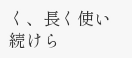く、長く使い続けら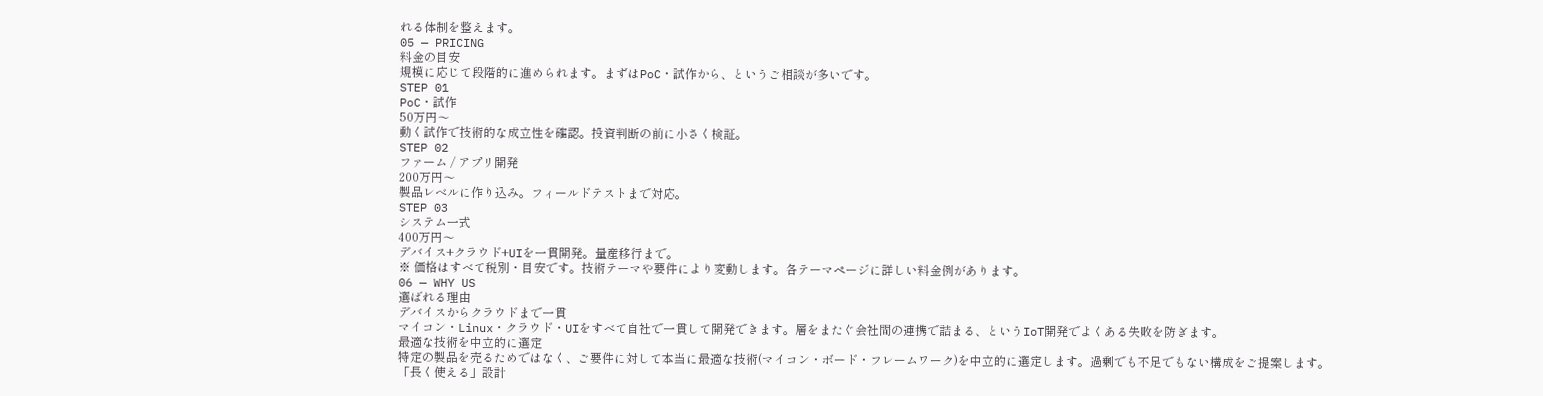れる体制を整えます。
05 — PRICING
料金の目安
規模に応じて段階的に進められます。まずはPoC・試作から、というご相談が多いです。
STEP 01
PoC・試作
50万円〜
動く試作で技術的な成立性を確認。投資判断の前に小さく検証。
STEP 02
ファーム / アプリ開発
200万円〜
製品レベルに作り込み。フィールドテストまで対応。
STEP 03
システム一式
400万円〜
デバイス+クラウド+UIを一貫開発。量産移行まで。
※ 価格はすべて税別・目安です。技術テーマや要件により変動します。各テーマページに詳しい料金例があります。
06 — WHY US
選ばれる理由
デバイスからクラウドまで一貫
マイコン・Linux・クラウド・UIをすべて自社で一貫して開発できます。層をまたぐ会社間の連携で詰まる、というIoT開発でよくある失敗を防ぎます。
最適な技術を中立的に選定
特定の製品を売るためではなく、ご要件に対して本当に最適な技術(マイコン・ボード・フレームワーク)を中立的に選定します。過剰でも不足でもない構成をご提案します。
「長く使える」設計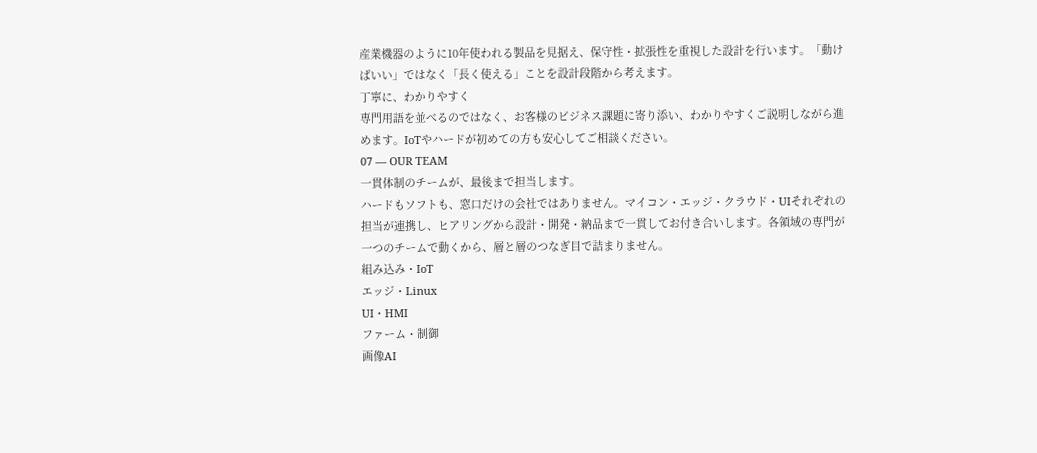産業機器のように10年使われる製品を見据え、保守性・拡張性を重視した設計を行います。「動けばいい」ではなく「長く使える」ことを設計段階から考えます。
丁寧に、わかりやすく
専門用語を並べるのではなく、お客様のビジネス課題に寄り添い、わかりやすくご説明しながら進めます。IoTやハードが初めての方も安心してご相談ください。
07 — OUR TEAM
一貫体制のチームが、最後まで担当します。
ハードもソフトも、窓口だけの会社ではありません。マイコン・エッジ・クラウド・UIそれぞれの担当が連携し、ヒアリングから設計・開発・納品まで一貫してお付き合いします。各領域の専門が一つのチームで動くから、層と層のつなぎ目で詰まりません。
組み込み・IoT
エッジ・Linux
UI・HMI
ファーム・制御
画像AI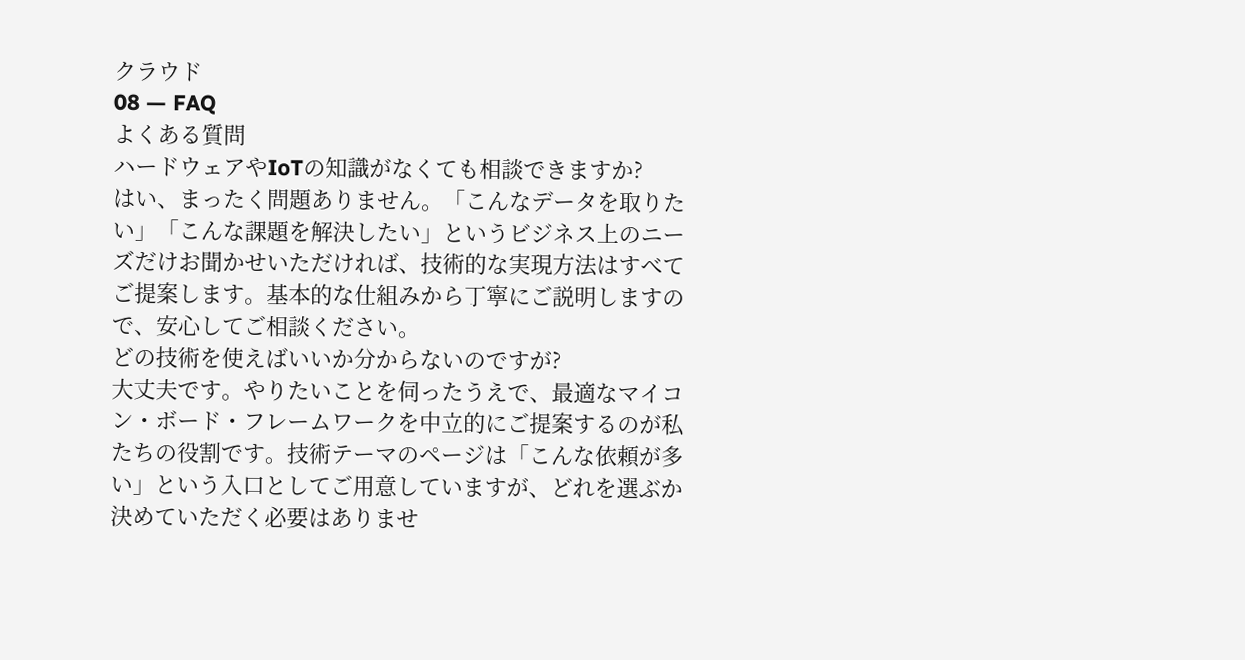クラウド
08 — FAQ
よくある質問
ハードウェアやIoTの知識がなくても相談できますか?
はい、まったく問題ありません。「こんなデータを取りたい」「こんな課題を解決したい」というビジネス上のニーズだけお聞かせいただければ、技術的な実現方法はすべてご提案します。基本的な仕組みから丁寧にご説明しますので、安心してご相談ください。
どの技術を使えばいいか分からないのですが?
大丈夫です。やりたいことを伺ったうえで、最適なマイコン・ボード・フレームワークを中立的にご提案するのが私たちの役割です。技術テーマのページは「こんな依頼が多い」という入口としてご用意していますが、どれを選ぶか決めていただく必要はありませ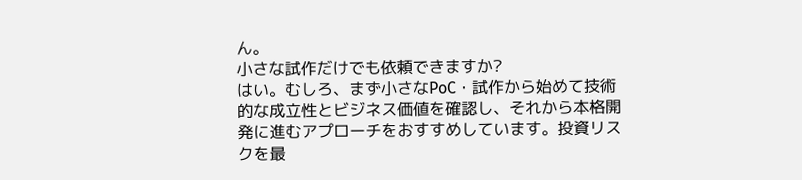ん。
小さな試作だけでも依頼できますか?
はい。むしろ、まず小さなPoC・試作から始めて技術的な成立性とビジネス価値を確認し、それから本格開発に進むアプローチをおすすめしています。投資リスクを最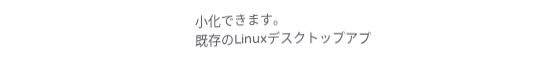小化できます。
既存のLinuxデスクトップアプ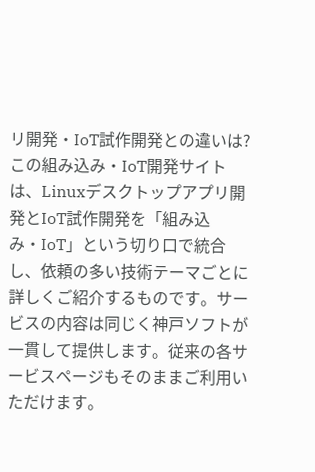リ開発・IoT試作開発との違いは?
この組み込み・IoT開発サイトは、Linuxデスクトップアプリ開発とIoT試作開発を「組み込み・IoT」という切り口で統合し、依頼の多い技術テーマごとに詳しくご紹介するものです。サービスの内容は同じく神戸ソフトが一貫して提供します。従来の各サービスページもそのままご利用いただけます。